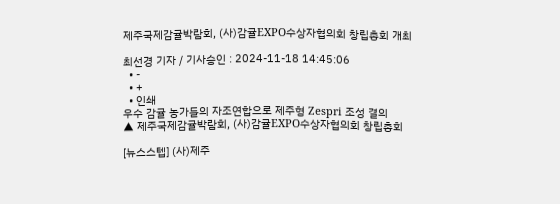제주국제감귤박람회, (사)감귤EXPO수상자협의회 창립총회 개최

최선경 기자 / 기사승인 : 2024-11-18 14:45:06
  • -
  • +
  • 인쇄
우수 감귤 농가들의 자조연합으로 제주형 Zespri 조성 결의
▲ 제주국제감귤박람회, (사)감귤EXPO수상자협의회 창립총회

[뉴스스텝] (사)제주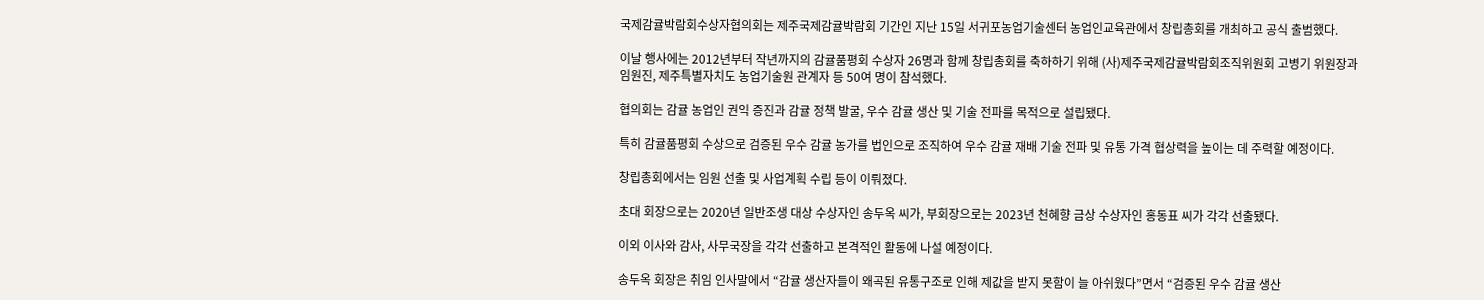국제감귤박람회수상자협의회는 제주국제감귤박람회 기간인 지난 15일 서귀포농업기술센터 농업인교육관에서 창립총회를 개최하고 공식 출범했다.

이날 행사에는 2012년부터 작년까지의 감귤품평회 수상자 26명과 함께 창립총회를 축하하기 위해 (사)제주국제감귤박람회조직위원회 고병기 위원장과 임원진, 제주특별자치도 농업기술원 관계자 등 50여 명이 참석했다.

협의회는 감귤 농업인 권익 증진과 감귤 정책 발굴, 우수 감귤 생산 및 기술 전파를 목적으로 설립됐다.

특히 감귤품평회 수상으로 검증된 우수 감귤 농가를 법인으로 조직하여 우수 감귤 재배 기술 전파 및 유통 가격 협상력을 높이는 데 주력할 예정이다.

창립총회에서는 임원 선출 및 사업계획 수립 등이 이뤄졌다.

초대 회장으로는 2020년 일반조생 대상 수상자인 송두옥 씨가, 부회장으로는 2023년 천혜향 금상 수상자인 홍동표 씨가 각각 선출됐다.

이외 이사와 감사, 사무국장을 각각 선출하고 본격적인 활동에 나설 예정이다.

송두옥 회장은 취임 인사말에서 “감귤 생산자들이 왜곡된 유통구조로 인해 제값을 받지 못함이 늘 아쉬웠다”면서 “검증된 우수 감귤 생산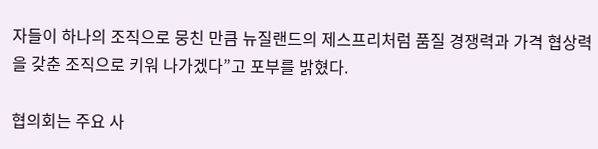자들이 하나의 조직으로 뭉친 만큼 뉴질랜드의 제스프리처럼 품질 경쟁력과 가격 협상력을 갖춘 조직으로 키워 나가겠다”고 포부를 밝혔다.

협의회는 주요 사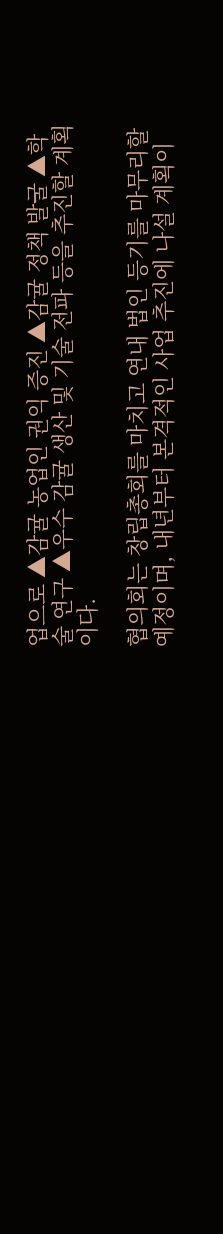업으로 ▲감귤 농업인 권익 증진 ▲감귤 정책 발굴 ▲학술 연구 ▲우수 감귤 생산 및 기술 전파 등을 추진할 계획이다.

협의회는 창립총회를 마치고 연내 법인 등기를 마무리할 예정이며, 내년부터 본격적인 사업 추진에 나설 계획이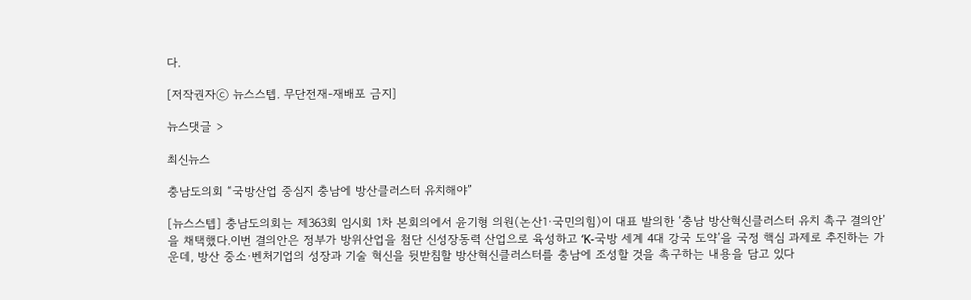다.

[저작권자ⓒ 뉴스스텝. 무단전재-재배포 금지]

뉴스댓글 >

최신뉴스

충남도의회 “국방산업 중심지 충남에 방산클러스터 유치해야”

[뉴스스텝] 충남도의회는 제363회 임시회 1차 본회의에서 윤기형 의원(논산1·국민의힘)이 대표 발의한 ‘충남 방산혁신클러스터 유치 촉구 결의안’을 채택했다.이번 결의안은 정부가 방위산업을 첨단 신성장동력 산업으로 육성하고 ‘K-국방 세계 4대 강국 도약’을 국정 핵심 과제로 추진하는 가운데, 방산 중소·벤처기업의 성장과 기술 혁신을 뒷받침할 방산혁신클러스터를 충남에 조성할 것을 촉구하는 내용을 담고 있다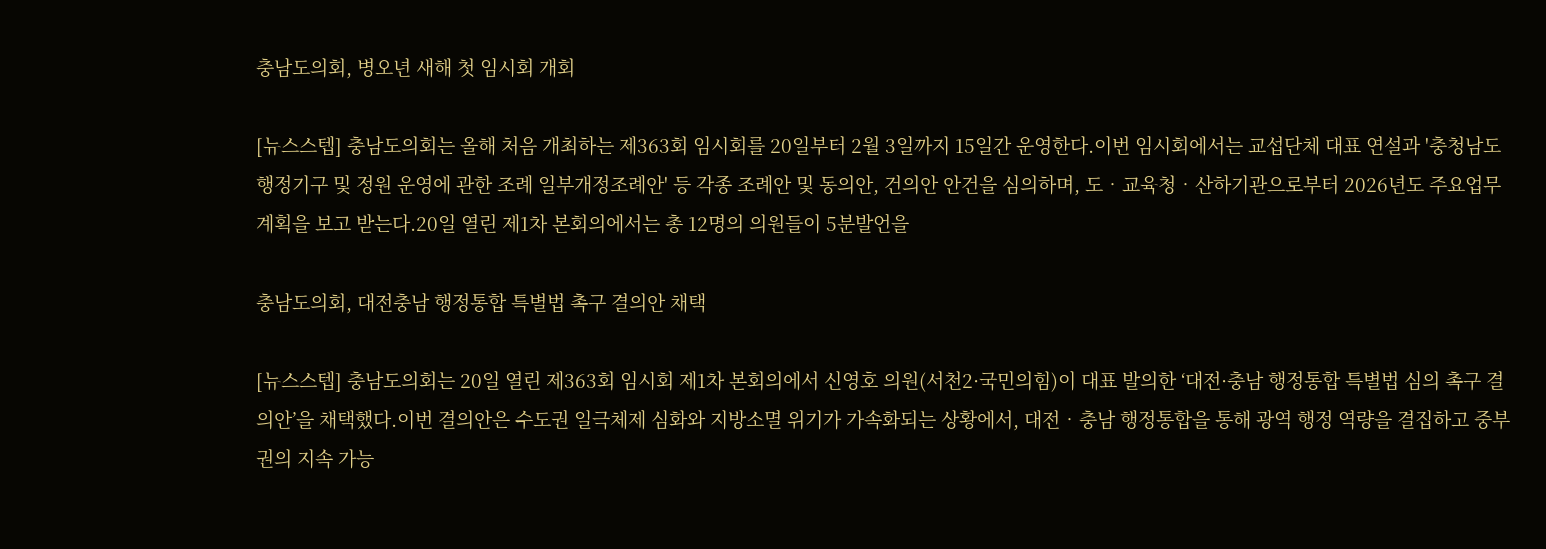충남도의회, 병오년 새해 첫 임시회 개회

[뉴스스텝] 충남도의회는 올해 처음 개최하는 제363회 임시회를 20일부터 2월 3일까지 15일간 운영한다.이번 임시회에서는 교섭단체 대표 연설과 '충청남도 행정기구 및 정원 운영에 관한 조례 일부개정조례안' 등 각종 조례안 및 동의안, 건의안 안건을 심의하며, 도‧교육청‧산하기관으로부터 2026년도 주요업무 계획을 보고 받는다.20일 열린 제1차 본회의에서는 총 12명의 의원들이 5분발언을

충남도의회, 대전충남 행정통합 특별법 촉구 결의안 채택

[뉴스스텝] 충남도의회는 20일 열린 제363회 임시회 제1차 본회의에서 신영호 의원(서천2·국민의힘)이 대표 발의한 ‘대전·충남 행정통합 특별법 심의 촉구 결의안’을 채택했다.이번 결의안은 수도권 일극체제 심화와 지방소멸 위기가 가속화되는 상황에서, 대전‧충남 행정통합을 통해 광역 행정 역량을 결집하고 중부권의 지속 가능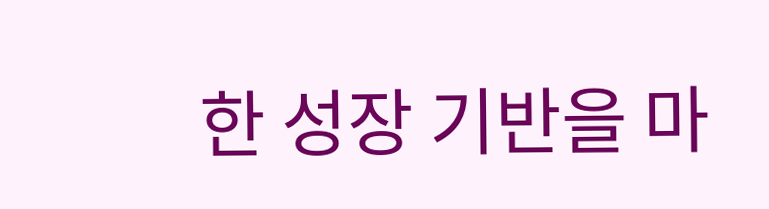한 성장 기반을 마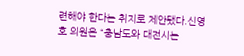련해야 한다는 취지로 제안됐다.신영호 의원은 “충남도와 대전시는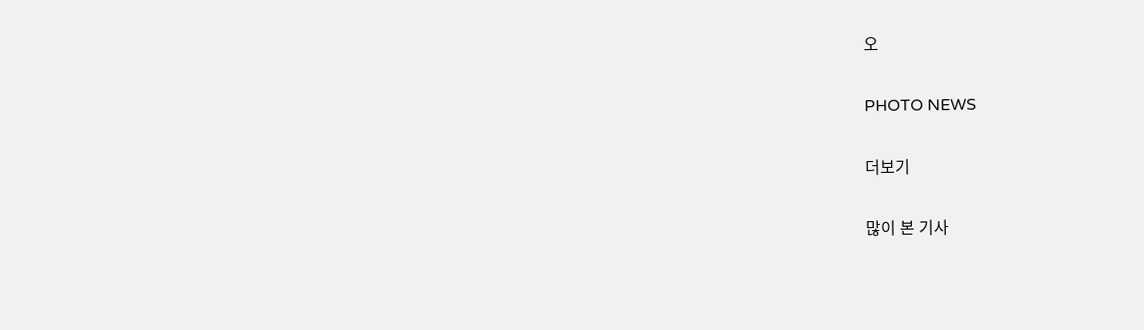오

PHOTO NEWS

더보기

많이 본 기사